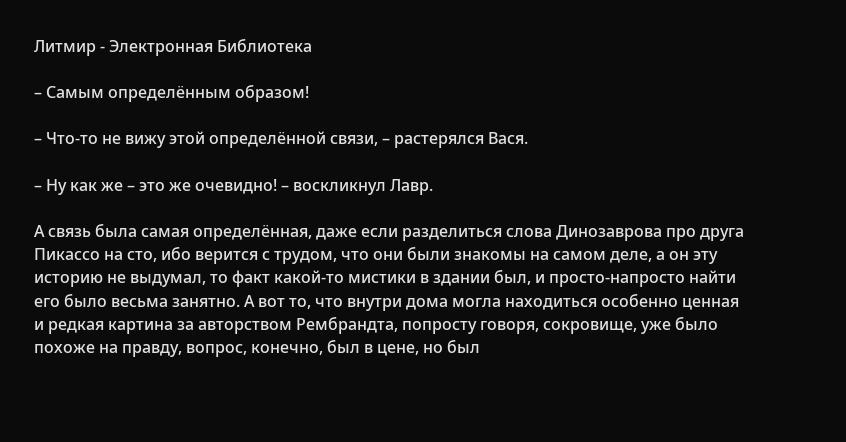Литмир - Электронная Библиотека

– Самым определённым образом!

– Что-то не вижу этой определённой связи, – растерялся Вася.

– Ну как же – это же очевидно! – воскликнул Лавр.

А связь была самая определённая, даже если разделиться слова Динозаврова про друга Пикассо на сто, ибо верится с трудом, что они были знакомы на самом деле, а он эту историю не выдумал, то факт какой-то мистики в здании был, и просто-напросто найти его было весьма занятно. А вот то, что внутри дома могла находиться особенно ценная и редкая картина за авторством Рембрандта, попросту говоря, сокровище, уже было похоже на правду, вопрос, конечно, был в цене, но был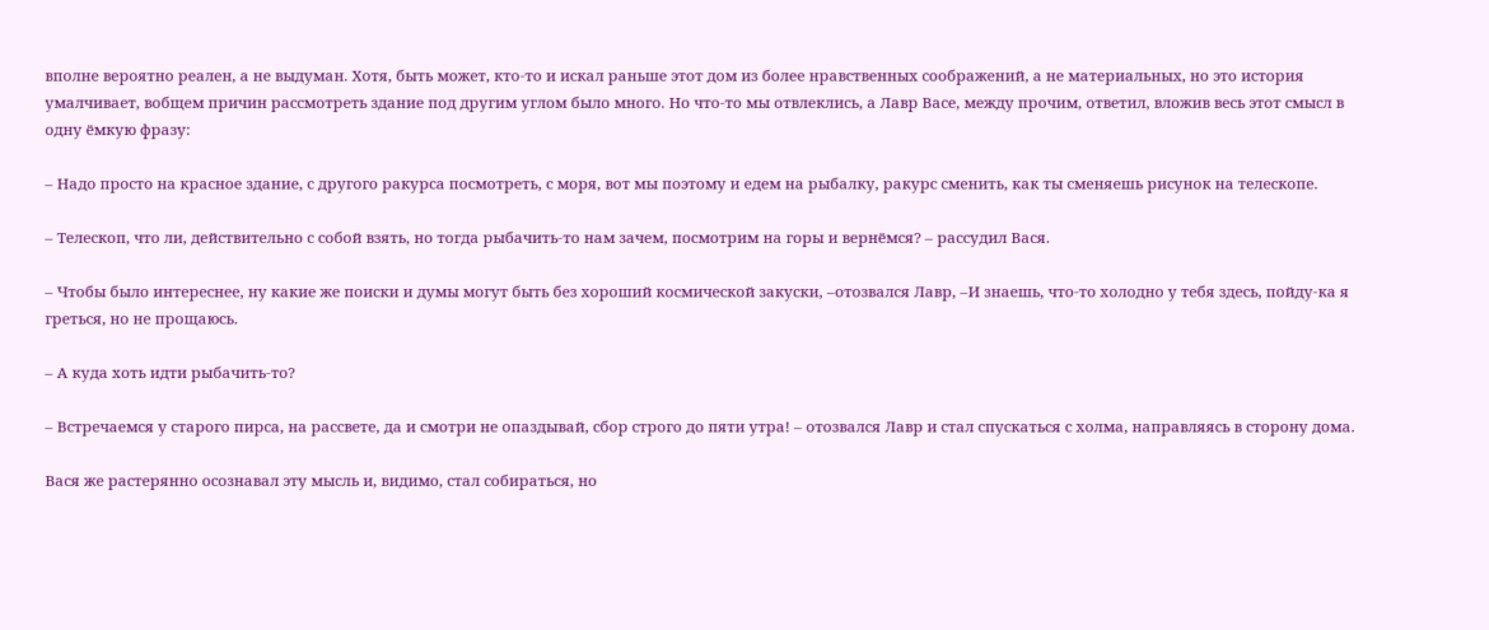вполне вероятно реален, а не выдуман. Хотя, быть может, кто-то и искал раньше этот дом из более нравственных соображений, а не материальных, но это история умалчивает, вобщем причин рассмотреть здание под другим углом было много. Но что-то мы отвлеклись, а Лавр Васе, между прочим, ответил, вложив весь этот смысл в одну ёмкую фразу:

– Надо просто на красное здание, с другого ракурса посмотреть, с моря, вот мы поэтому и едем на рыбалку, ракурс сменить, как ты сменяешь рисунок на телескопе.

– Телескоп, что ли, действительно с собой взять, но тогда рыбачить-то нам зачем, посмотрим на горы и вернёмся? – рассудил Вася.

– Чтобы было интереснее, ну какие же поиски и думы могут быть без хороший космической закуски, –отозвался Лавр, –И знаешь, что-то холодно у тебя здесь, пойду-ка я греться, но не прощаюсь.

– А куда хоть идти рыбачить-то?

– Встречаемся у старого пирса, на рассвете, да и смотри не опаздывай, сбор строго до пяти утра! – отозвался Лавр и стал спускаться с холма, направляясь в сторону дома.

Вася же растерянно осознавал эту мысль и, видимо, стал собираться, но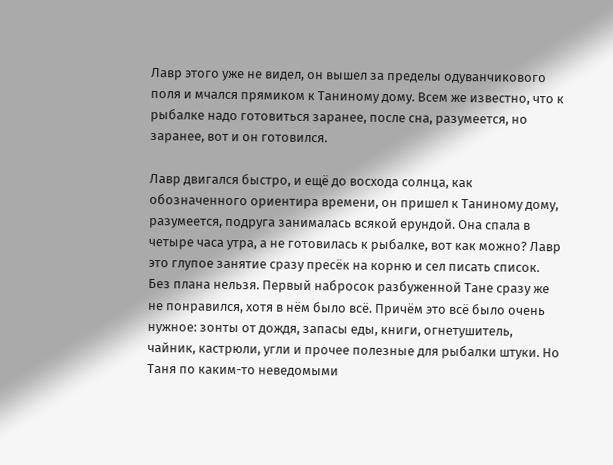Лавр этого уже не видел, он вышел за пределы одуванчикового поля и мчался прямиком к Таниному дому. Всем же известно, что к рыбалке надо готовиться заранее, после сна, разумеется, но заранее, вот и он готовился.

Лавр двигался быстро, и ещё до восхода солнца, как обозначенного ориентира времени, он пришел к Таниному дому, разумеется, подруга занималась всякой ерундой. Она спала в четыре часа утра, а не готовилась к рыбалке, вот как можно? Лавр это глупое занятие сразу пресёк на корню и сел писать список. Без плана нельзя. Первый набросок разбуженной Тане сразу же не понравился, хотя в нём было всё. Причём это всё было очень нужное: зонты от дождя, запасы еды, книги, огнетушитель, чайник, кастрюли, угли и прочее полезные для рыбалки штуки. Но Таня по каким-то неведомыми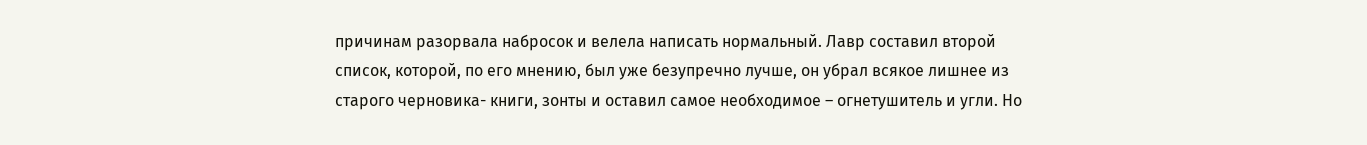причинам разорвала набросок и велела написать нормальный. Лавр составил второй список, которой, по его мнению, был уже безупречно лучше, он убрал всякое лишнее из старого черновика- книги, зонты и оставил самое необходимое – огнетушитель и угли. Но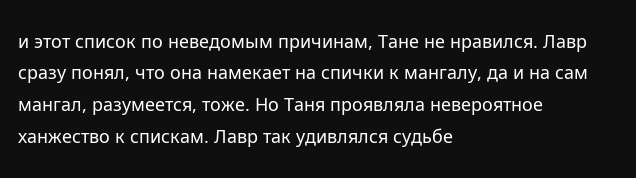и этот список по неведомым причинам, Тане не нравился. Лавр сразу понял, что она намекает на спички к мангалу, да и на сам мангал, разумеется, тоже. Но Таня проявляла невероятное ханжество к спискам. Лавр так удивлялся судьбе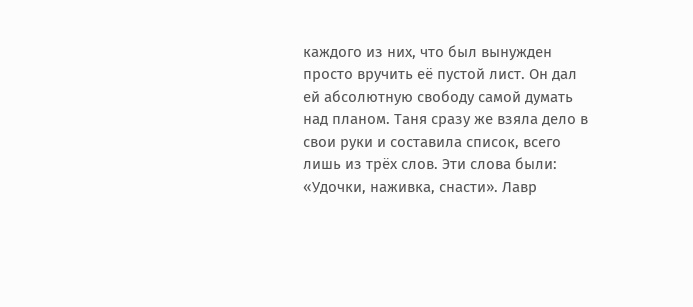каждого из них, что был вынужден просто вручить её пустой лист. Он дал ей абсолютную свободу самой думать над планом. Таня сразу же взяла дело в свои руки и составила список, всего лишь из трёх слов. Эти слова были: «Удочки, наживка, снасти». Лавр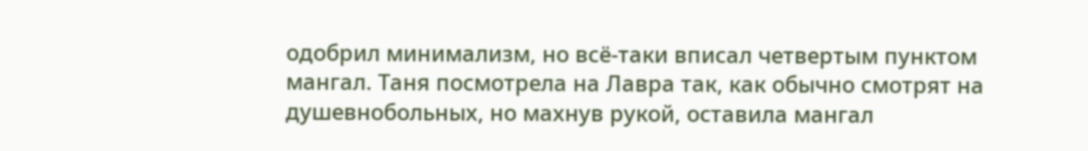одобрил минимализм, но всё-таки вписал четвертым пунктом мангал. Таня посмотрела на Лавра так, как обычно смотрят на душевнобольных, но махнув рукой, оставила мангал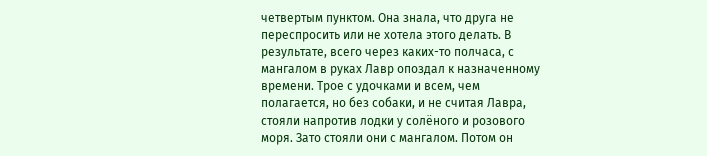четвертым пунктом. Она знала, что друга не переспросить или не хотела этого делать. В результате, всего через каких-то полчаса, с мангалом в руках Лавр опоздал к назначенному времени. Трое с удочками и всем, чем полагается, но без собаки, и не считая Лавра, стояли напротив лодки у солёного и розового моря. Зато стояли они с мангалом. Потом он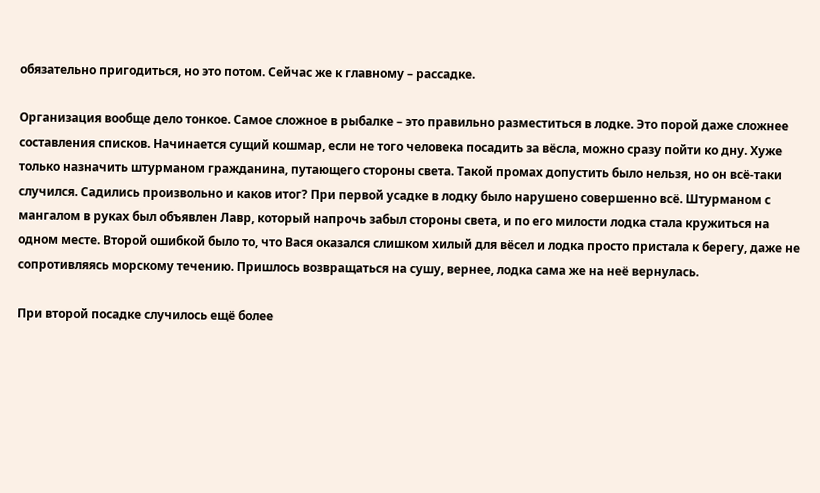обязательно пригодиться, но это потом. Сейчас же к главному – рассадке.

Организация вообще дело тонкое. Самое сложное в рыбалке – это правильно разместиться в лодке. Это порой даже сложнее составления списков. Начинается сущий кошмар, если не того человека посадить за вёсла, можно сразу пойти ко дну. Хуже только назначить штурманом гражданина, путающего стороны света. Такой промах допустить было нельзя, но он всё-таки случился. Садились произвольно и каков итог? При первой усадке в лодку было нарушено совершенно всё. Штурманом с мангалом в руках был объявлен Лавр, который напрочь забыл стороны света, и по его милости лодка стала кружиться на одном месте. Второй ошибкой было то, что Вася оказался слишком хилый для вёсел и лодка просто пристала к берегу, даже не сопротивляясь морскому течению. Пришлось возвращаться на сушу, вернее, лодка сама же на неё вернулась.

При второй посадке случилось ещё более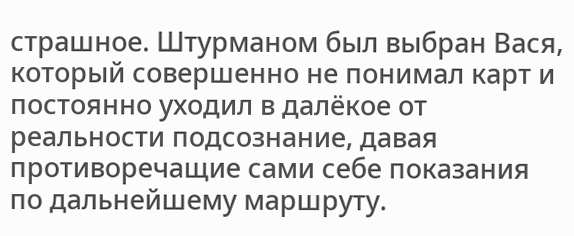страшное. Штурманом был выбран Вася, который совершенно не понимал карт и постоянно уходил в далёкое от реальности подсознание, давая противоречащие сами себе показания по дальнейшему маршруту.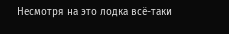Несмотря на это лодка всё-таки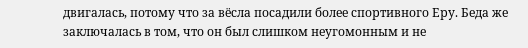двигалась, потому что за вёсла посадили более спортивного Еру. Беда же заключалась в том, что он был слишком неугомонным и не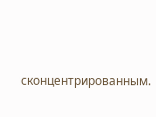сконцентрированным.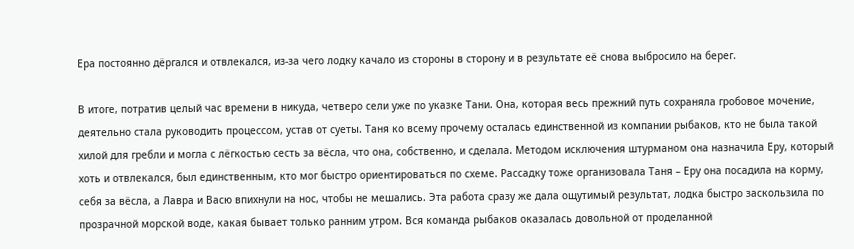Ера постоянно дёргался и отвлекался, из-за чего лодку качало из стороны в сторону и в результате её снова выбросило на берег.

В итоге, потратив целый час времени в никуда, четверо сели уже по указке Тани. Она, которая весь прежний путь сохраняла гробовое мочение, деятельно стала руководить процессом, устав от суеты. Таня ко всему прочему осталась единственной из компании рыбаков, кто не была такой хилой для гребли и могла с лёгкостью сесть за вёсла, что она, собственно, и сделала. Методом исключения штурманом она назначила Еру, который хоть и отвлекался, был единственным, кто мог быстро ориентироваться по схеме. Рассадку тоже организовала Таня – Еру она посадила на корму, себя за вёсла, а Лавра и Васю впихнули на нос, чтобы не мешались. Эта работа сразу же дала ощутимый результат, лодка быстро заскользила по прозрачной морской воде, какая бывает только ранним утром. Вся команда рыбаков оказалась довольной от проделанной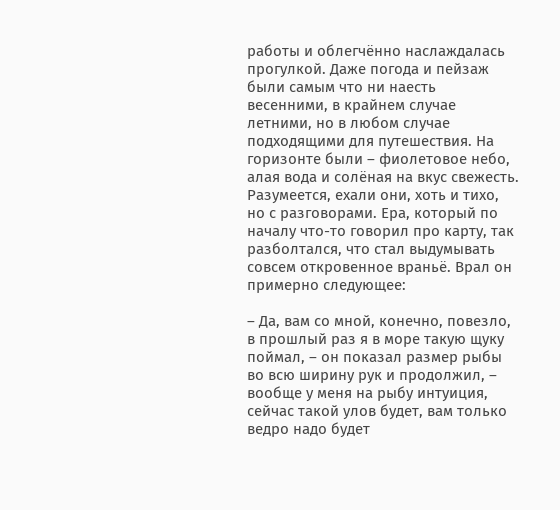работы и облегчённо наслаждалась прогулкой. Даже погода и пейзаж были самым что ни наесть весенними, в крайнем случае летними, но в любом случае подходящими для путешествия. На горизонте были – фиолетовое небо, алая вода и солёная на вкус свежесть. Разумеется, ехали они, хоть и тихо, но с разговорами. Ера, который по началу что-то говорил про карту, так разболтался, что стал выдумывать совсем откровенное враньё. Врал он примерно следующее:

– Да, вам со мной, конечно, повезло, в прошлый раз я в море такую щуку поймал, – он показал размер рыбы во всю ширину рук и продолжил, – вообще у меня на рыбу интуиция, сейчас такой улов будет, вам только ведро надо будет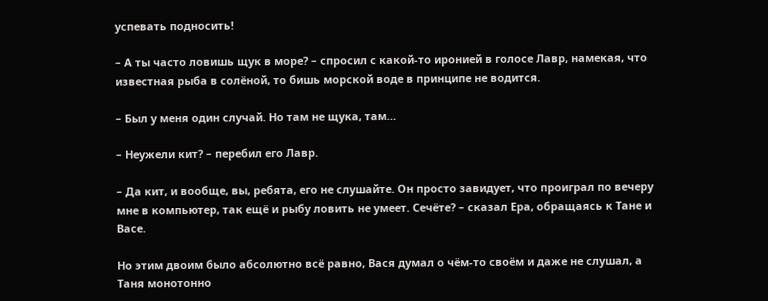успевать подносить!

– А ты часто ловишь щук в море? – спросил с какой-то иронией в голосе Лавр, намекая, что известная рыба в солёной, то бишь морской воде в принципе не водится.

– Был у меня один случай. Но там не щука, там…

– Неужели кит? – перебил его Лавр.

– Да кит, и вообще, вы, ребята, его не слушайте. Он просто завидует, что проиграл по вечеру мне в компьютер, так ещё и рыбу ловить не умеет. Сечёте? – сказал Ера, обращаясь к Тане и Васе.

Но этим двоим было абсолютно всё равно, Вася думал о чём-то своём и даже не слушал, а Таня монотонно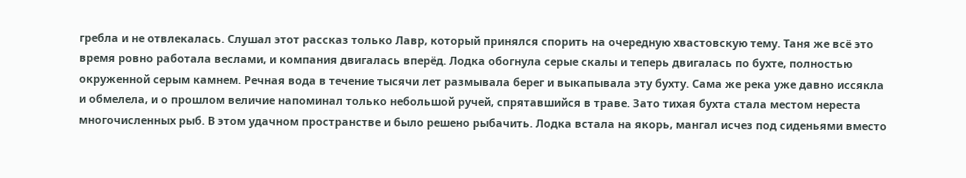гребла и не отвлекалась. Слушал этот рассказ только Лавр, который принялся спорить на очередную хвастовскую тему. Таня же всё это время ровно работала веслами, и компания двигалась вперёд. Лодка обогнула серые скалы и теперь двигалась по бухте, полностью окруженной серым камнем. Речная вода в течение тысячи лет размывала берег и выкапывала эту бухту. Сама же река уже давно иссякла и обмелела, и о прошлом величие напоминал только небольшой ручей, спрятавшийся в траве. Зато тихая бухта стала местом нереста многочисленных рыб. В этом удачном пространстве и было решено рыбачить. Лодка встала на якорь, мангал исчез под сиденьями вместо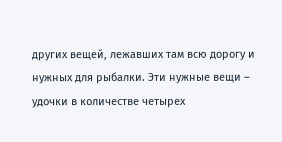других вещей, лежавших там всю дорогу и нужных для рыбалки. Эти нужные вещи – удочки в количестве четырех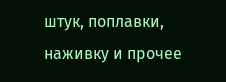штук, поплавки, наживку и прочее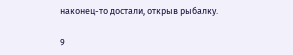наконец-то достали, открыв рыбалку.

9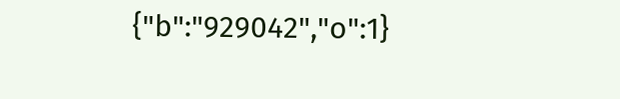{"b":"929042","o":1}